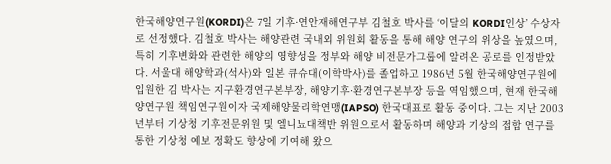한국해양연구원(KORDI)은 7일 기후·연안재해연구부 김철호 박사를 ‘이달의 KORDI인상’ 수상자로 선정했다. 김철호 박사는 해양관련 국내외 위원회 활동을 통해 해양 연구의 위상을 높였으며, 특히 기후변화와 관련한 해양의 영향성을 정부와 해양 비전문가그룹에 알려온 공로를 인정받았다. 서울대 해양학과(석사)와 일본 큐슈대(이학박사)를 졸업하고 1986년 5월 한국해양연구원에 입원한 김 박사는 지구환경연구본부장, 해양기후·환경연구본부장 등을 역임했으며, 현재 한국해양연구원 책임연구원이자 국제해양물리학연맹(IAPSO) 한국대표로 활동 중이다. 그는 지난 2003년부터 기상청 기후전문위원 및 엘니뇨대책반 위원으로서 활동하며 해양과 기상의 접합 연구를 통한 기상청 예보 정확도 향상에 기여해 왔으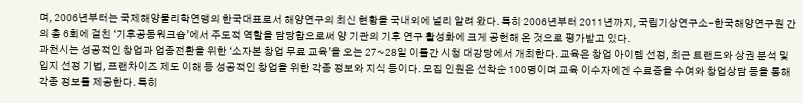며, 2006년부터는 국제해양물리학연맹의 한국대표로서 해양연구의 최신 현황을 국내외에 널리 알려 왔다. 특히 2006년부터 2011년까지, 국립기상연구소-한국해양연구원 간의 총 6회에 걸친 ‘기후공동워크숍’에서 주도적 역할을 담당함으로써 양 기관의 기후 연구 활성화에 크게 공헌해 온 것으로 평가받고 있다.
과천시는 성공적인 창업과 업종전환을 위한 ‘소자본 창업 무료 교육’을 오는 27~28일 이틀간 시청 대강당에서 개최한다. 교육은 창업 아이템 선정, 최근 트랜드와 상권 분석 및 입지 선정 기법, 프랜차이즈 제도 이해 등 성공적인 창업을 위한 각종 정보와 지식 등이다. 모집 인원은 선착순 100명이며 교육 이수자에겐 수료증을 수여와 창업상담 등을 통해 각종 정보를 제공한다. 특히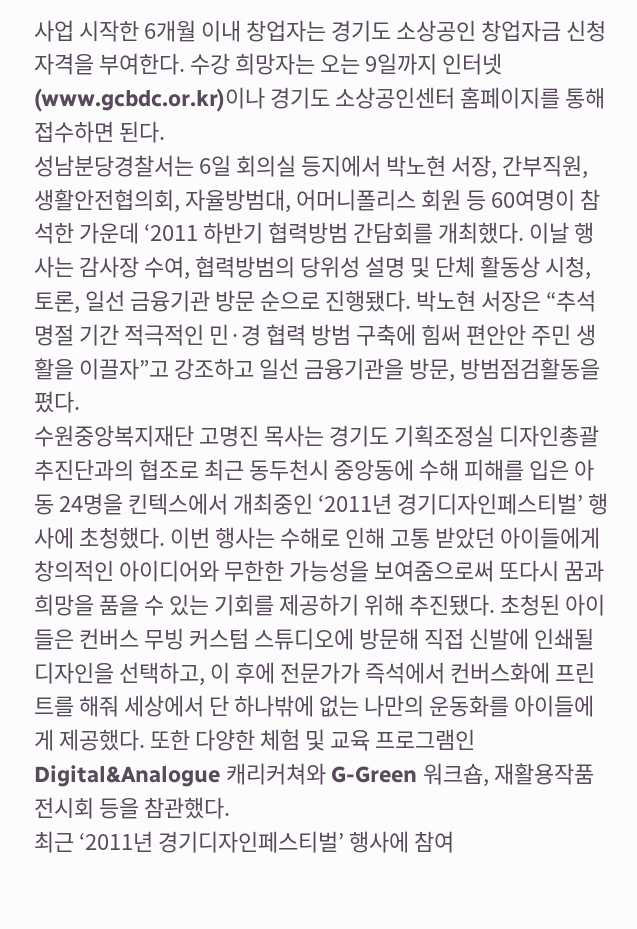사업 시작한 6개월 이내 창업자는 경기도 소상공인 창업자금 신청 자격을 부여한다. 수강 희망자는 오는 9일까지 인터넷(www.gcbdc.or.kr)이나 경기도 소상공인센터 홈페이지를 통해 접수하면 된다.
성남분당경찰서는 6일 회의실 등지에서 박노현 서장, 간부직원, 생활안전협의회, 자율방범대, 어머니폴리스 회원 등 60여명이 참석한 가운데 ‘2011 하반기 협력방범 간담회를 개최했다. 이날 행사는 감사장 수여, 협력방범의 당위성 설명 및 단체 활동상 시청, 토론, 일선 금융기관 방문 순으로 진행됐다. 박노현 서장은 “추석명절 기간 적극적인 민·경 협력 방범 구축에 힘써 편안안 주민 생활을 이끌자”고 강조하고 일선 금융기관을 방문, 방범점검활동을 폈다.
수원중앙복지재단 고명진 목사는 경기도 기획조정실 디자인총괄추진단과의 협조로 최근 동두천시 중앙동에 수해 피해를 입은 아동 24명을 킨텍스에서 개최중인 ‘2011년 경기디자인페스티벌’ 행사에 초청했다. 이번 행사는 수해로 인해 고통 받았던 아이들에게 창의적인 아이디어와 무한한 가능성을 보여줌으로써 또다시 꿈과 희망을 품을 수 있는 기회를 제공하기 위해 추진됐다. 초청된 아이들은 컨버스 무빙 커스텀 스튜디오에 방문해 직접 신발에 인쇄될 디자인을 선택하고, 이 후에 전문가가 즉석에서 컨버스화에 프린트를 해줘 세상에서 단 하나밖에 없는 나만의 운동화를 아이들에게 제공했다. 또한 다양한 체험 및 교육 프로그램인 Digital&Analogue 캐리커쳐와 G-Green 워크숍, 재활용작품 전시회 등을 참관했다.
최근 ‘2011년 경기디자인페스티벌’ 행사에 참여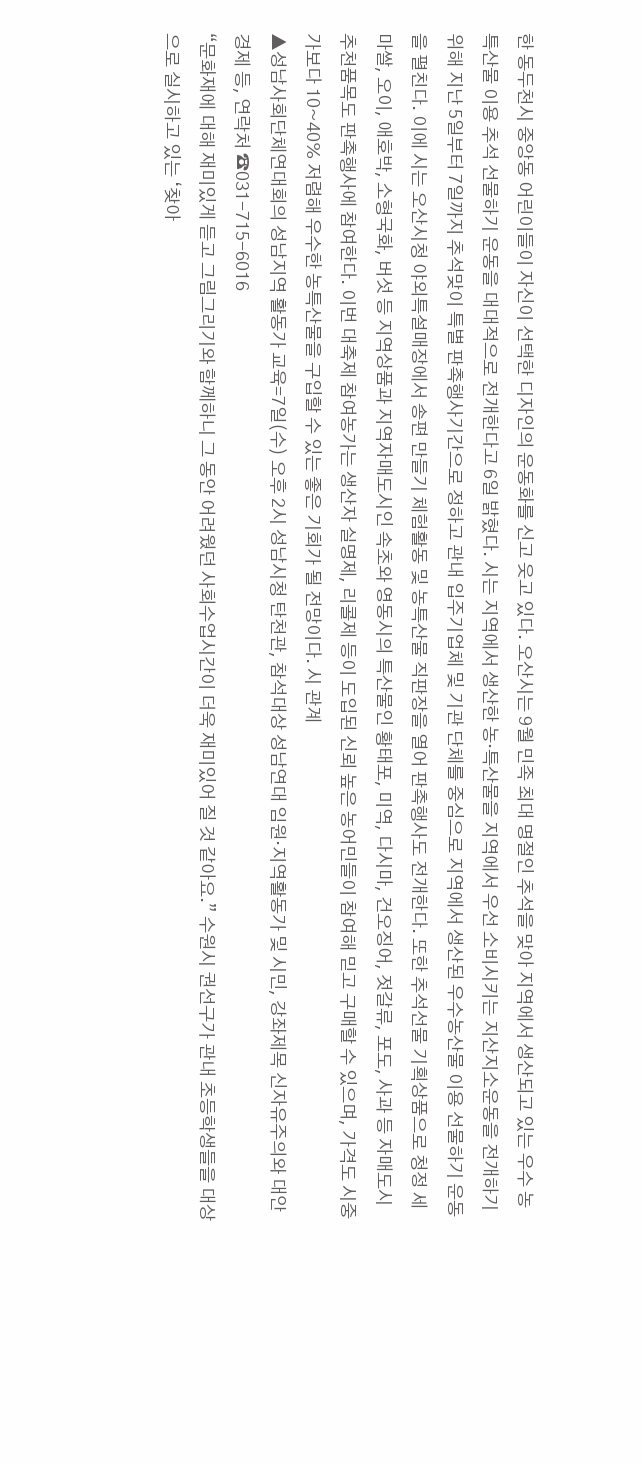한 동두천시 중앙동 어린이들이 자신이 선택한 디자인의 운동화를 신고 웃고 있다. 오산시는 9월 민족 최대 명절인 추석을 맞아 지역에서 생산되고 있는 우수 농특산물 이용 추석 선물하기 운동을 대대적으로 전개한다고 6일 밝혔다. 시는 지역에서 생산한 농·특산물을 지역에서 우선 소비시키는 지산지소운동을 전개하기 위해 지난 5일부터 7일까지 추석맞이 특별 판촉행사기간으로 정하고 관내 입주기업체 및 기관 단체를 중심으로 지역에서 생산된 우수농산물 이용 선물하기 운동을 펼친다. 이에 시는 오산시청 야외특설매장에서 송편 만들기 체험활동 및 농특산물 직판장을 열어 판촉행사도 전개한다. 또한 추석선물 기획상품으로 청정 세마쌀, 오이, 애호박, 소형국화, 버섯 등 지역상품과 지역자매도시인 속초와 영동시의 특산물인 황태포, 미역, 다시마, 건오징어, 젓갈류, 포도, 사과 등 자매도시 추천품목도 판촉행사에 참여한다. 이번 대축제 참여농가는 생산자 실명제, 리콜제 등이 도입된 신뢰 높은 농어민들이 참여해 믿고 구매할 수 있으며, 가격도 시중가보다 10~40% 저렴해 우수한 농특산물을 구입할 수 있는 좋은 기회가 될 전망이다. 시 관계
▲성남사회단체연대회의 성남지역 활동가 교육=7일(수) 오후 2시 성남시청 탄천관, 참석대상 성남연대 임원·지역활동가 및 시민, 강좌제목 신자유주의와 대안경제 등, 연락처 ☎031-715-6016
“문화재에 대해 재미있게 듣고 그림그리기와 함께하니 그 동안 어려웠던 사회수업시간이 더욱 재미있어 질 것 같아요.” 수원시 권선구가 관내 초등학생들을 대상으로 실시하고 있는 ‘찾아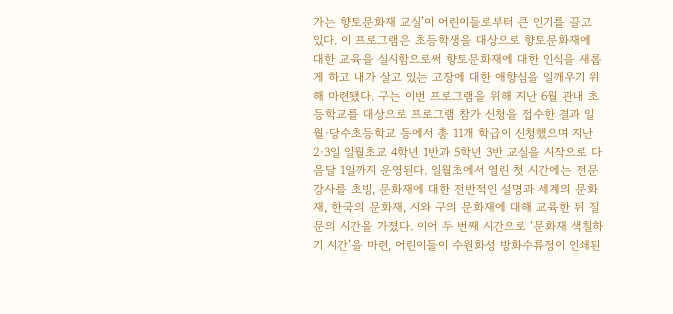가는 향토문화재 교실’이 어린이들로부터 큰 인기를 끌고 있다. 이 프로그램은 초등학생을 대상으로 향토문화재에 대한 교육을 실시함으로써 향토문화재에 대한 인식을 새롭게 하고 내가 살고 있는 고장에 대한 애향심을 일깨우기 위해 마련됐다. 구는 이번 프로그램을 위해 지난 6월 관내 초등학교를 대상으로 프로그램 참가 신청을 접수한 결과 일월·당수초등학교 등에서 총 11개 학급이 신청했으며 지난 2·3일 일월초교 4학년 1반과 5학년 3반 교실을 시작으로 다음달 1일까지 운영된다. 일월초에서 열린 첫 시간에는 전문강사를 초빙, 문화재에 대한 전반적인 설명과 세계의 문화재, 한국의 문화재, 시와 구의 문화재에 대해 교육한 뒤 질문의 시간을 가졌다. 이어 두 번째 시간으로 ‘문화재 색칠하기 시간’을 마련, 어린이들이 수원화성 방화수류정이 인쇄된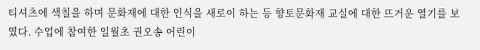티셔츠에 색칠을 하며 문화재에 대한 인식을 새로이 하는 등 향토문화재 교실에 대한 뜨거운 열기를 보였다. 수업에 참여한 일월초 권오송 어린이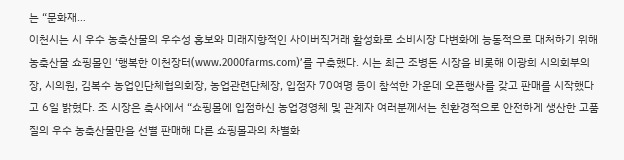는 “문화재…
이천시는 시 우수 농축산물의 우수성 홍보와 미래지향적인 사이버직거래 활성화로 소비시장 다변화에 능동적으로 대처하기 위해농축산물 쇼핑몰인 ‘행복한 이천장터(www.2000farms.com)’를 구축했다. 시는 최근 조병돈 시장을 비롯해 이광희 시의회부의장, 시의원, 김복수 농업인단체협의회장, 농업관련단체장, 입점자 70여명 등이 참석한 가운데 오픈행사를 갖고 판매를 시작했다고 6일 밝혔다. 조 시장은 축사에서 “쇼핑몰에 입점하신 농업경영체 및 관계자 여러분께서는 친환경적으로 안전하게 생산한 고품질의 우수 농축산물만을 선별 판매해 다른 쇼핑몰과의 차별화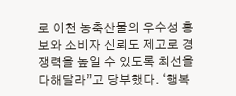로 이천 농축산물의 우수성 홍보와 소비자 신뢰도 제고로 경쟁력을 높일 수 있도록 최선을 다해달라”고 당부했다. ‘행복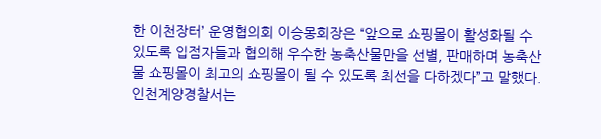한 이천장터’ 운영협의회 이승몽회장은 “앞으로 쇼핑몰이 활성화될 수 있도록 입점자들과 협의해 우수한 농축산물만을 선별, 판매하며 농축산물 쇼핑몰이 최고의 쇼핑몰이 될 수 있도록 최선을 다하겠다”고 말했다.
인천계양경찰서는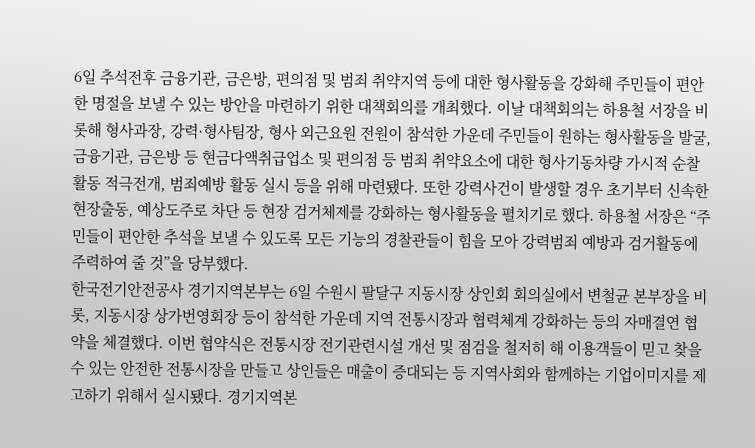6일 추석전후 금융기관, 금은방, 편의점 및 범죄 취약지역 등에 대한 형사활동을 강화해 주민들이 편안한 명절을 보낼 수 있는 방안을 마련하기 위한 대책회의를 개최했다. 이날 대책회의는 하용철 서장을 비롯해 형사과장, 강력·형사팀장, 형사 외근요원 전원이 참석한 가운데 주민들이 원하는 형사활동을 발굴, 금융기관, 금은방 등 현금다액취급업소 및 편의점 등 범죄 취약요소에 대한 형사기동차량 가시적 순찰활동 적극전개, 범죄예방 활동 실시 등을 위해 마련됐다. 또한 강력사건이 발생할 경우 초기부터 신속한 현장출동, 예상도주로 차단 등 현장 검거체제를 강화하는 형사활동을 펼치기로 했다. 하용철 서장은 “주민들이 편안한 추석을 보낼 수 있도록 모든 기능의 경찰관들이 힘을 모아 강력범죄 예방과 검거활동에 주력하여 줄 것”을 당부했다.
한국전기안전공사 경기지역본부는 6일 수원시 팔달구 지동시장 상인회 회의실에서 변철균 본부장을 비롯, 지동시장 상가번영회장 등이 참석한 가운데 지역 전통시장과 협력체계 강화하는 등의 자매결연 협약을 체결했다. 이번 협약식은 전통시장 전기관련시설 개선 및 점검을 철저히 해 이용객들이 믿고 찾을 수 있는 안전한 전통시장을 만들고 상인들은 매출이 증대되는 등 지역사회와 함께하는 기업이미지를 제고하기 위해서 실시됐다. 경기지역본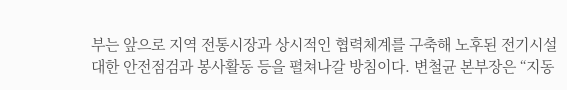부는 앞으로 지역 전통시장과 상시적인 협력체계를 구축해 노후된 전기시설 대한 안전점검과 봉사활동 등을 펼쳐나갈 방침이다. 변철균 본부장은 “지동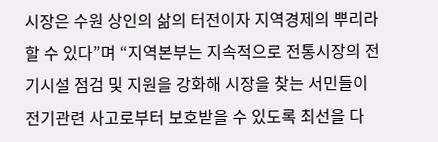시장은 수원 상인의 삶의 터전이자 지역경제의 뿌리라 할 수 있다”며 “지역본부는 지속적으로 전통시장의 전기시설 점검 및 지원을 강화해 시장을 찾는 서민들이 전기관련 사고로부터 보호받을 수 있도록 최선을 다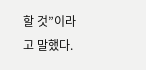할 것”이라고 말했다.